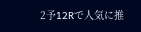2予12Rで人気に推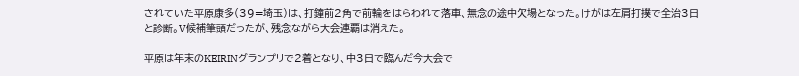されていた平原康多(39=埼玉)は、打鐘前2角で前輪をはらわれて落車、無念の途中欠場となった。けがは左肩打撲で全治3日と診断。V候補筆頭だったが、残念ながら大会連覇は消えた。

平原は年末のKEIRINグランプリで2着となり、中3日で臨んだ今大会で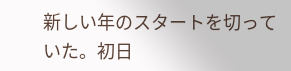新しい年のスタートを切っていた。初日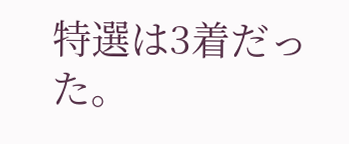特選は3着だった。